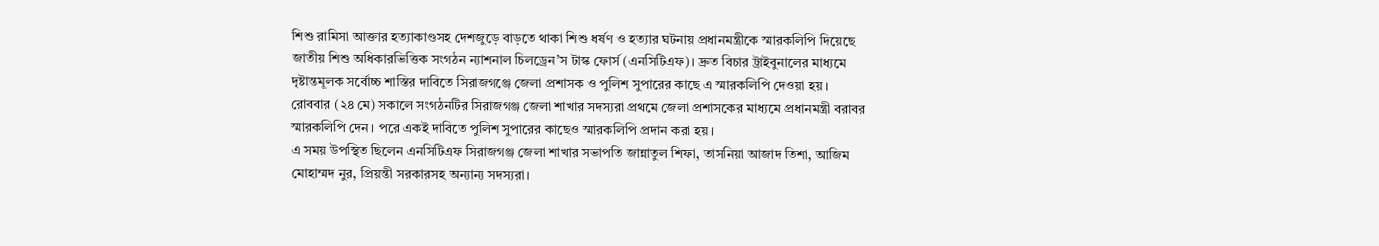শিশু রামিসা আক্তার হত্যাকাণ্ডসহ দেশজুড়ে বাড়তে থাকা শিশু ধর্ষণ ও হত্যার ঘটনায় প্রধানমন্ত্রীকে স্মারকলিপি দিয়েছে জাতীয় শিশু অধিকারভিত্তিক সংগঠন ন্যাশনাল চিলড্রেন’স টাস্ক ফোর্স (এনসিটিএফ)। দ্রুত বিচার ট্রাইবুনালের মাধ্যমে দৃষ্টান্তমূলক সর্বোচ্চ শাস্তির দাবিতে সিরাজগঞ্জে জেলা প্রশাসক ও পুলিশ সুপারের কাছে এ স্মারকলিপি দেওয়া হয়।
রোববার (২৪ মে) সকালে সংগঠনটির সিরাজগঞ্জ জেলা শাখার সদস্যরা প্রথমে জেলা প্রশাসকের মাধ্যমে প্রধানমন্ত্রী বরাবর স্মারকলিপি দেন। পরে একই দাবিতে পুলিশ সুপারের কাছেও স্মারকলিপি প্রদান করা হয়।
এ সময় উপস্থিত ছিলেন এনসিটিএফ সিরাজগঞ্জ জেলা শাখার সভাপতি জান্নাতুল শিফা, তাসনিয়া আজাদ তিশা, আজিম মোহাম্মদ নুর, প্রিয়ন্তী সরকারসহ অন্যান্য সদস্যরা।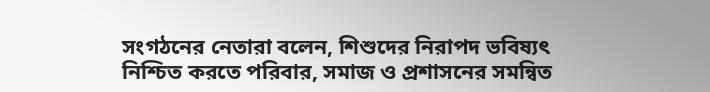সংগঠনের নেতারা বলেন, শিশুদের নিরাপদ ভবিষ্যৎ নিশ্চিত করতে পরিবার, সমাজ ও প্রশাসনের সমন্বিত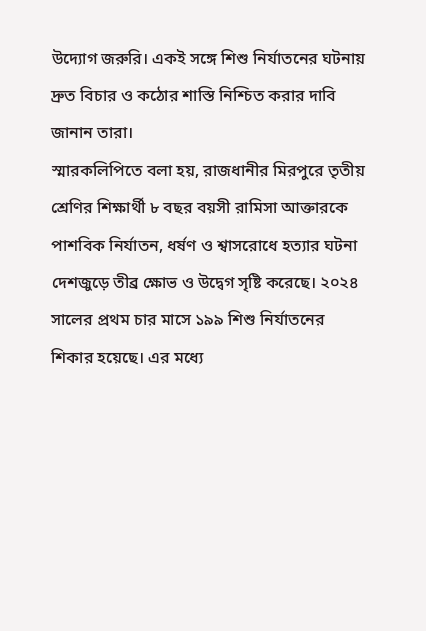উদ্যোগ জরুরি। একই সঙ্গে শিশু নির্যাতনের ঘটনায় দ্রুত বিচার ও কঠোর শাস্তি নিশ্চিত করার দাবি জানান তারা।
স্মারকলিপিতে বলা হয়, রাজধানীর মিরপুরে তৃতীয় শ্রেণির শিক্ষার্থী ৮ বছর বয়সী রামিসা আক্তারকে পাশবিক নির্যাতন, ধর্ষণ ও শ্বাসরোধে হত্যার ঘটনা দেশজুড়ে তীব্র ক্ষোভ ও উদ্বেগ সৃষ্টি করেছে। ২০২৪ সালের প্রথম চার মাসে ১৯৯ শিশু নির্যাতনের শিকার হয়েছে। এর মধ্যে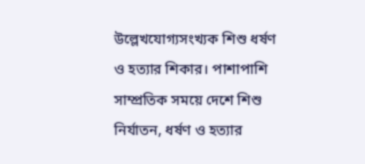উল্লেখযোগ্যসংখ্যক শিশু ধর্ষণ ও হত্যার শিকার। পাশাপাশি সাম্প্রতিক সময়ে দেশে শিশু নির্যাতন, ধর্ষণ ও হত্যার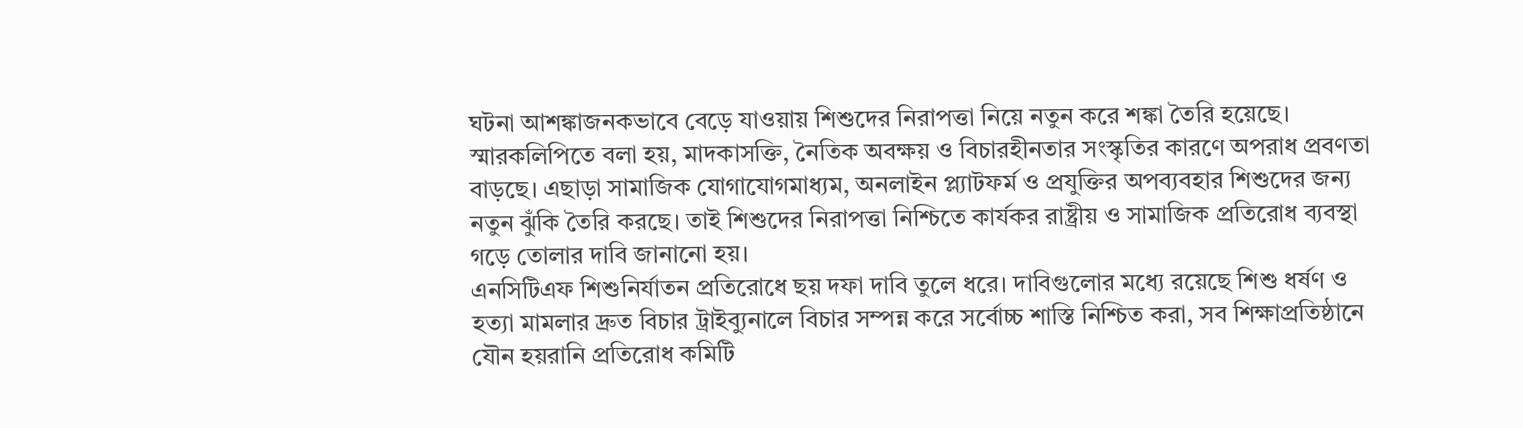ঘটনা আশঙ্কাজনকভাবে বেড়ে যাওয়ায় শিশুদের নিরাপত্তা নিয়ে নতুন করে শঙ্কা তৈরি হয়েছে।
স্মারকলিপিতে বলা হয়, মাদকাসক্তি, নৈতিক অবক্ষয় ও বিচারহীনতার সংস্কৃতির কারণে অপরাধ প্রবণতা বাড়ছে। এছাড়া সামাজিক যোগাযোগমাধ্যম, অনলাইন প্ল্যাটফর্ম ও প্রযুক্তির অপব্যবহার শিশুদের জন্য নতুন ঝুঁকি তৈরি করছে। তাই শিশুদের নিরাপত্তা নিশ্চিতে কার্যকর রাষ্ট্রীয় ও সামাজিক প্রতিরোধ ব্যবস্থা গড়ে তোলার দাবি জানানো হয়।
এনসিটিএফ শিশুনির্যাতন প্রতিরোধে ছয় দফা দাবি তুলে ধরে। দাবিগুলোর মধ্যে রয়েছে শিশু ধর্ষণ ও হত্যা মামলার দ্রুত বিচার ট্রাইব্যুনালে বিচার সম্পন্ন করে সর্বোচ্চ শাস্তি নিশ্চিত করা, সব শিক্ষাপ্রতিষ্ঠানে যৌন হয়রানি প্রতিরোধ কমিটি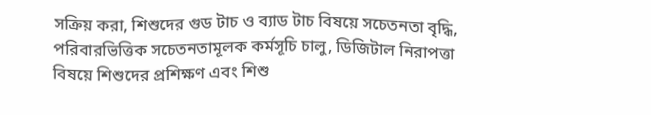সক্রিয় করা, শিশুদের গুড টাচ ও ব্যাড টাচ বিষয়ে সচেতনতা বৃদ্ধি, পরিবারভিত্তিক সচেতনতামূলক কর্মসূচি চালু, ডিজিটাল নিরাপত্তা বিষয়ে শিশুদের প্রশিক্ষণ এবং শিশু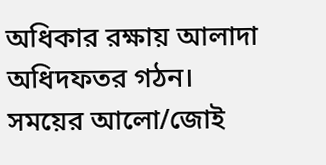অধিকার রক্ষায় আলাদা অধিদফতর গঠন।
সময়ের আলো/জোই